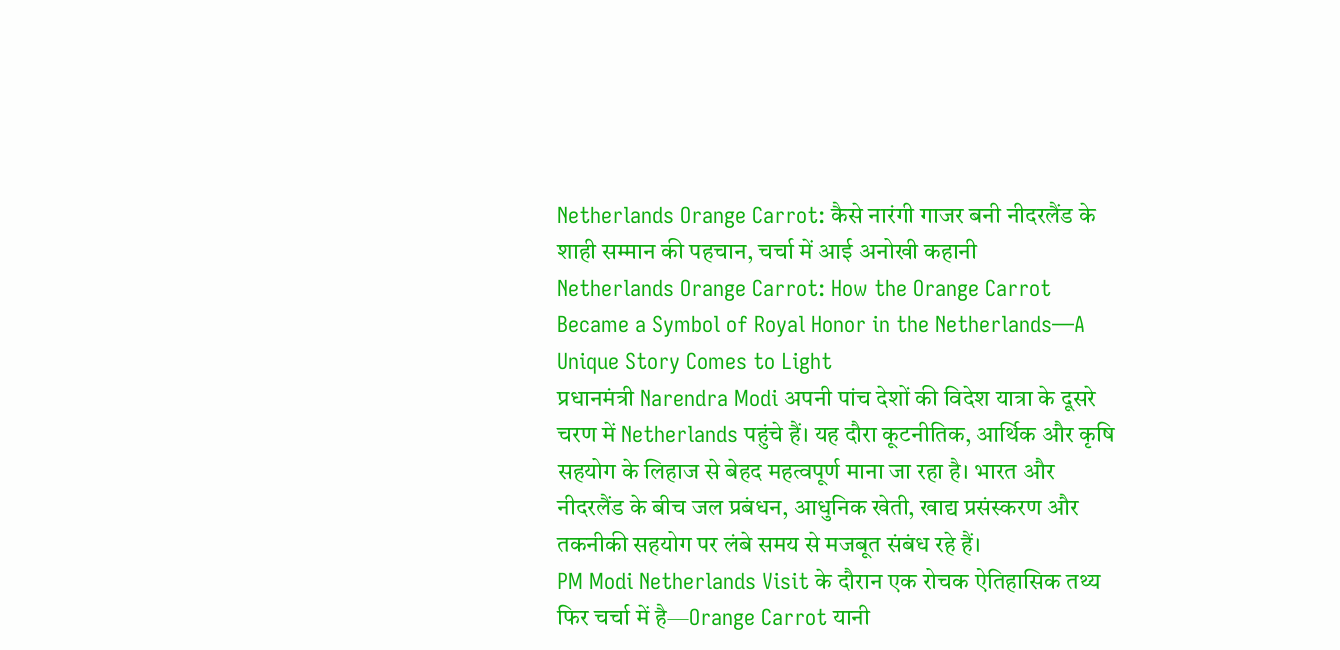Netherlands Orange Carrot: कैसे नारंगी गाजर बनी नीदरलैंड के शाही सम्मान की पहचान, चर्चा में आई अनोखी कहानी
Netherlands Orange Carrot: How the Orange Carrot Became a Symbol of Royal Honor in the Netherlands—A Unique Story Comes to Light
प्रधानमंत्री Narendra Modi अपनी पांच देशों की विदेश यात्रा के दूसरे चरण में Netherlands पहुंचे हैं। यह दौरा कूटनीतिक, आर्थिक और कृषि सहयोग के लिहाज से बेहद महत्वपूर्ण माना जा रहा है। भारत और नीदरलैंड के बीच जल प्रबंधन, आधुनिक खेती, खाद्य प्रसंस्करण और तकनीकी सहयोग पर लंबे समय से मजबूत संबंध रहे हैं।
PM Modi Netherlands Visit के दौरान एक रोचक ऐतिहासिक तथ्य फिर चर्चा में है—Orange Carrot यानी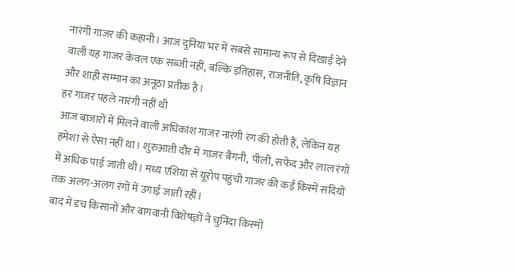नारंगी गाजर की कहानी। आज दुनिया भर में सबसे सामान्य रूप से दिखाई देने वाली यह गाजर केवल एक सब्जी नहीं, बल्कि इतिहास, राजनीति, कृषि विज्ञान और शाही सम्मान का अनूठा प्रतीक है।
हर गाजर पहले नारंगी नहीं थी
आज बाजारों में मिलने वाली अधिकांश गाजर नारंगी रंग की होती हैं, लेकिन यह हमेशा से ऐसा नहीं था। शुरुआती दौर में गाजर बैंगनी, पीली, सफेद और लाल रंगों में अधिक पाई जाती थी। मध्य एशिया से यूरोप पहुंची गाजर की कई किस्में सदियों तक अलग-अलग रंगों में उगाई जाती रहीं।
बाद में डच किसानों और बागवानी विशेषज्ञों ने चुनिंदा किस्मों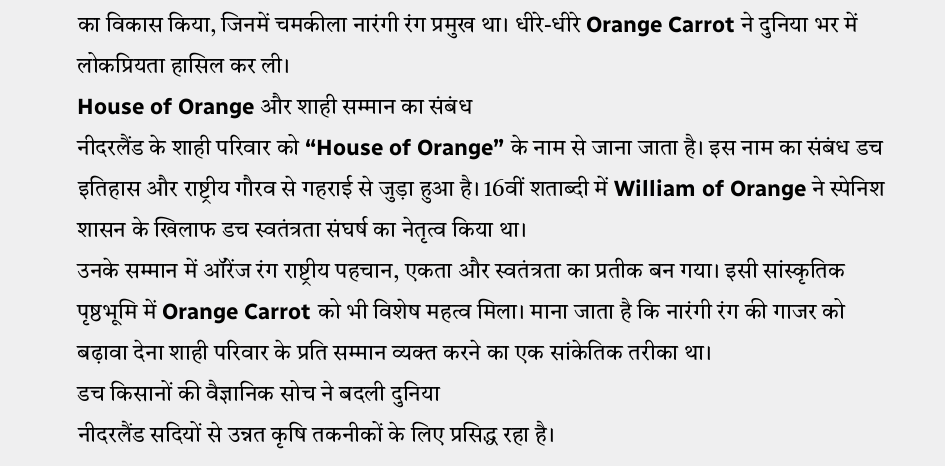का विकास किया, जिनमें चमकीला नारंगी रंग प्रमुख था। धीरे-धीरे Orange Carrot ने दुनिया भर में लोकप्रियता हासिल कर ली।
House of Orange और शाही सम्मान का संबंध
नीदरलैंड के शाही परिवार को “House of Orange” के नाम से जाना जाता है। इस नाम का संबंध डच इतिहास और राष्ट्रीय गौरव से गहराई से जुड़ा हुआ है। 16वीं शताब्दी में William of Orange ने स्पेनिश शासन के खिलाफ डच स्वतंत्रता संघर्ष का नेतृत्व किया था।
उनके सम्मान में ऑरेंज रंग राष्ट्रीय पहचान, एकता और स्वतंत्रता का प्रतीक बन गया। इसी सांस्कृतिक पृष्ठभूमि में Orange Carrot को भी विशेष महत्व मिला। माना जाता है कि नारंगी रंग की गाजर को बढ़ावा देना शाही परिवार के प्रति सम्मान व्यक्त करने का एक सांकेतिक तरीका था।
डच किसानों की वैज्ञानिक सोच ने बदली दुनिया
नीदरलैंड सदियों से उन्नत कृषि तकनीकों के लिए प्रसिद्ध रहा है।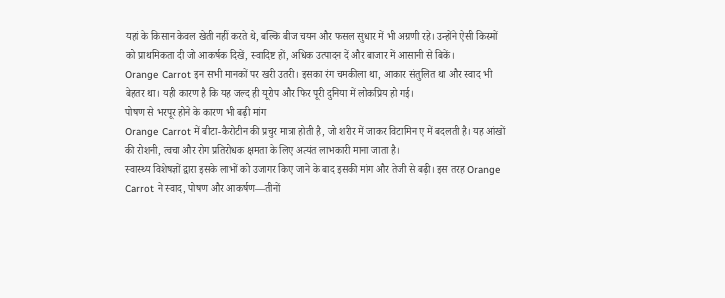यहां के किसान केवल खेती नहीं करते थे, बल्कि बीज चयन और फसल सुधार में भी अग्रणी रहे। उन्होंने ऐसी किस्मों को प्राथमिकता दी जो आकर्षक दिखें, स्वादिष्ट हों, अधिक उत्पादन दें और बाजार में आसानी से बिकें।
Orange Carrot इन सभी मानकों पर खरी उतरी। इसका रंग चमकीला था, आकार संतुलित था और स्वाद भी बेहतर था। यही कारण है कि यह जल्द ही यूरोप और फिर पूरी दुनिया में लोकप्रिय हो गई।
पोषण से भरपूर होने के कारण भी बढ़ी मांग
Orange Carrot में बीटा-कैरोटीन की प्रचुर मात्रा होती है, जो शरीर में जाकर विटामिन ए में बदलती है। यह आंखों की रोशनी, त्वचा और रोग प्रतिरोधक क्षमता के लिए अत्यंत लाभकारी माना जाता है।
स्वास्थ्य विशेषज्ञों द्वारा इसके लाभों को उजागर किए जाने के बाद इसकी मांग और तेजी से बढ़ी। इस तरह Orange Carrot ने स्वाद, पोषण और आकर्षण—तीनों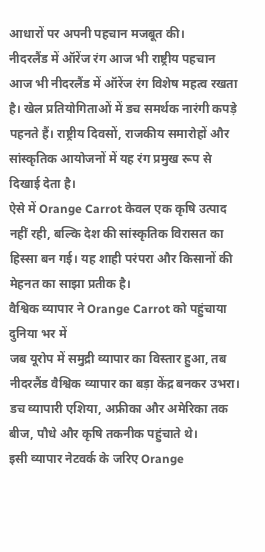आधारों पर अपनी पहचान मजबूत की।
नीदरलैंड में ऑरेंज रंग आज भी राष्ट्रीय पहचान
आज भी नीदरलैंड में ऑरेंज रंग विशेष महत्व रखता है। खेल प्रतियोगिताओं में डच समर्थक नारंगी कपड़े पहनते हैं। राष्ट्रीय दिवसों, राजकीय समारोहों और सांस्कृतिक आयोजनों में यह रंग प्रमुख रूप से दिखाई देता है।
ऐसे में Orange Carrot केवल एक कृषि उत्पाद नहीं रही, बल्कि देश की सांस्कृतिक विरासत का हिस्सा बन गई। यह शाही परंपरा और किसानों की मेहनत का साझा प्रतीक है।
वैश्विक व्यापार ने Orange Carrot को पहुंचाया दुनिया भर में
जब यूरोप में समुद्री व्यापार का विस्तार हुआ, तब नीदरलैंड वैश्विक व्यापार का बड़ा केंद्र बनकर उभरा। डच व्यापारी एशिया, अफ्रीका और अमेरिका तक बीज, पौधे और कृषि तकनीक पहुंचाते थे।
इसी व्यापार नेटवर्क के जरिए Orange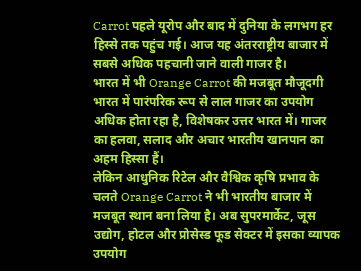Carrot पहले यूरोप और बाद में दुनिया के लगभग हर हिस्से तक पहुंच गई। आज यह अंतरराष्ट्रीय बाजार में सबसे अधिक पहचानी जाने वाली गाजर है।
भारत में भी Orange Carrot की मजबूत मौजूदगी
भारत में पारंपरिक रूप से लाल गाजर का उपयोग अधिक होता रहा है, विशेषकर उत्तर भारत में। गाजर का हलवा, सलाद और अचार भारतीय खानपान का अहम हिस्सा हैं।
लेकिन आधुनिक रिटेल और वैश्विक कृषि प्रभाव के चलते Orange Carrot ने भी भारतीय बाजार में मजबूत स्थान बना लिया है। अब सुपरमार्केट, जूस उद्योग, होटल और प्रोसेस्ड फूड सेक्टर में इसका व्यापक उपयोग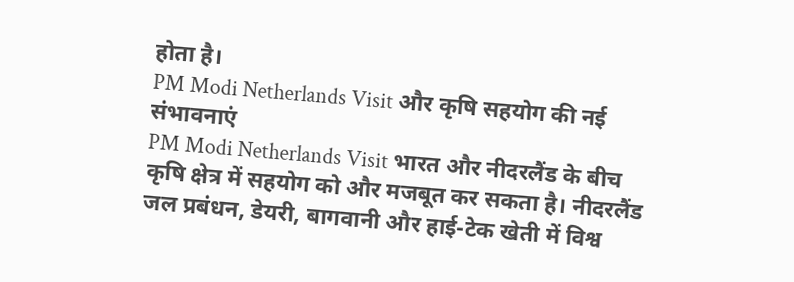होता है।
PM Modi Netherlands Visit और कृषि सहयोग की नई संभावनाएं
PM Modi Netherlands Visit भारत और नीदरलैंड के बीच कृषि क्षेत्र में सहयोग को और मजबूत कर सकता है। नीदरलैंड जल प्रबंधन, डेयरी, बागवानी और हाई-टेक खेती में विश्व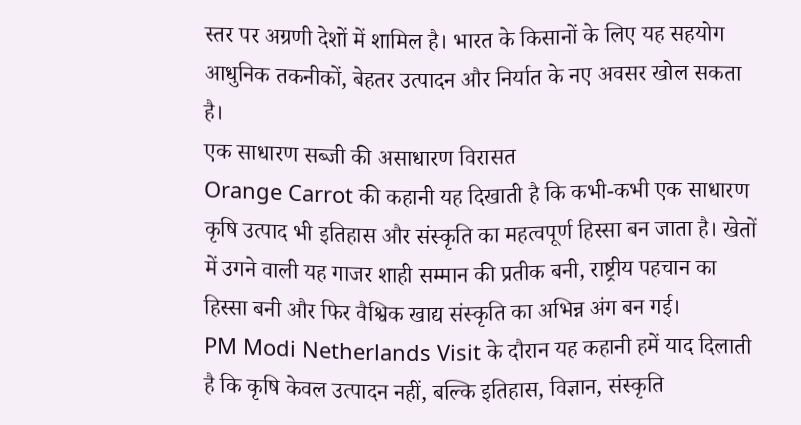स्तर पर अग्रणी देशों में शामिल है। भारत के किसानों के लिए यह सहयोग आधुनिक तकनीकों, बेहतर उत्पादन और निर्यात के नए अवसर खोल सकता है।
एक साधारण सब्जी की असाधारण विरासत
Orange Carrot की कहानी यह दिखाती है कि कभी-कभी एक साधारण कृषि उत्पाद भी इतिहास और संस्कृति का महत्वपूर्ण हिस्सा बन जाता है। खेतों में उगने वाली यह गाजर शाही सम्मान की प्रतीक बनी, राष्ट्रीय पहचान का हिस्सा बनी और फिर वैश्विक खाद्य संस्कृति का अभिन्न अंग बन गई।
PM Modi Netherlands Visit के दौरान यह कहानी हमें याद दिलाती है कि कृषि केवल उत्पादन नहीं, बल्कि इतिहास, विज्ञान, संस्कृति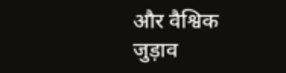और वैश्विक जुड़ाव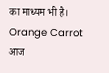का माध्यम भी है। Orange Carrot आज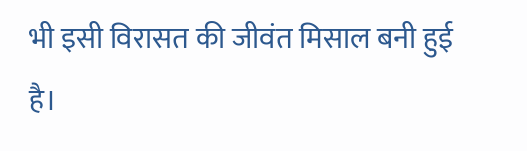भी इसी विरासत की जीवंत मिसाल बनी हुई है।